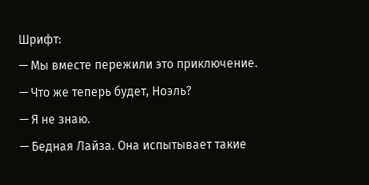Шрифт:
— Мы вместе пережили это приключение.
— Что же теперь будет, Ноэль?
— Я не знаю.
— Бедная Лайза. Она испытывает такие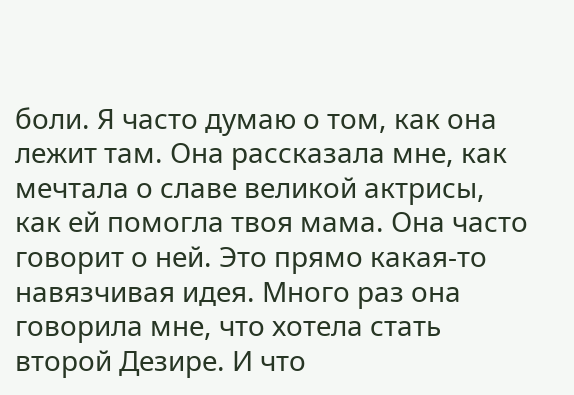боли. Я часто думаю о том, как она лежит там. Она рассказала мне, как мечтала о славе великой актрисы, как ей помогла твоя мама. Она часто говорит о ней. Это прямо какая-то навязчивая идея. Много раз она говорила мне, что хотела стать второй Дезире. И что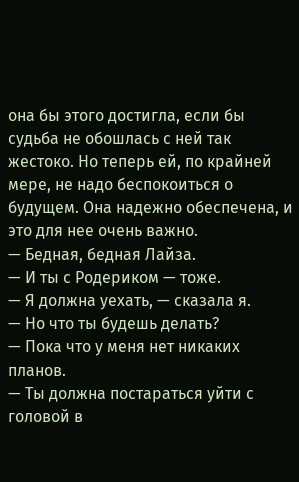она бы этого достигла, если бы судьба не обошлась с ней так жестоко. Но теперь ей, по крайней мере, не надо беспокоиться о будущем. Она надежно обеспечена, и это для нее очень важно.
— Бедная, бедная Лайза.
— И ты с Родериком — тоже.
— Я должна уехать, — сказала я.
— Но что ты будешь делать?
— Пока что у меня нет никаких планов.
— Ты должна постараться уйти с головой в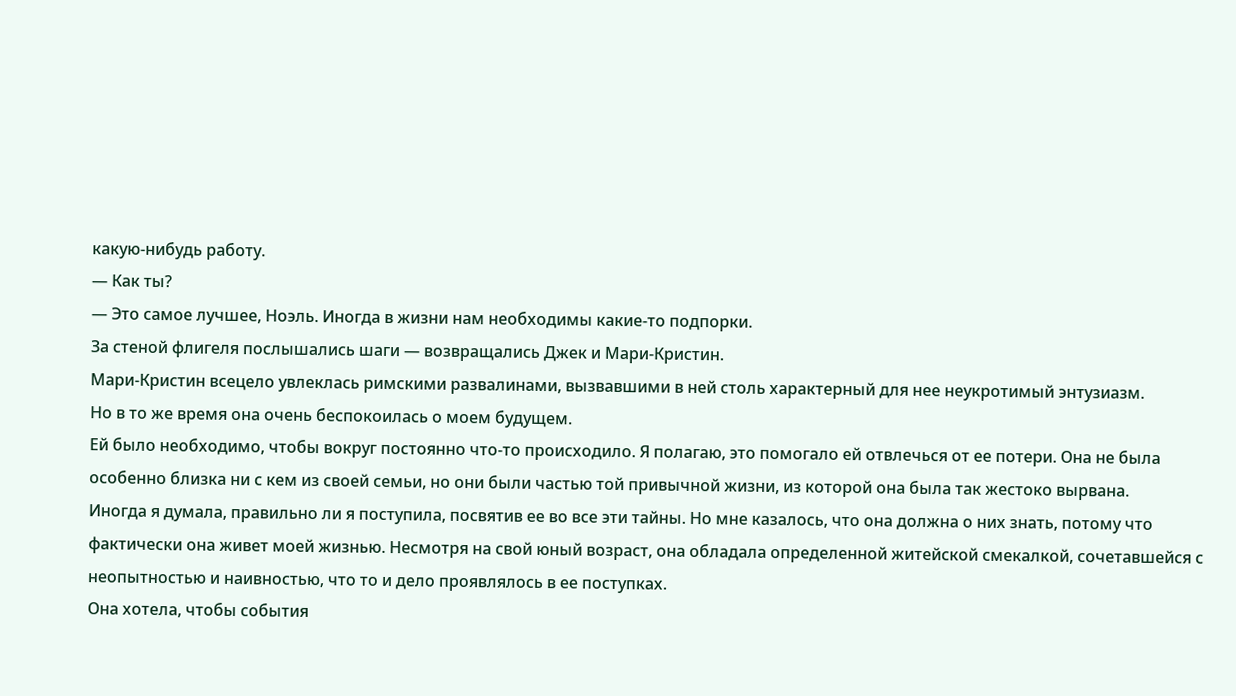какую-нибудь работу.
— Как ты?
— Это самое лучшее, Ноэль. Иногда в жизни нам необходимы какие-то подпорки.
За стеной флигеля послышались шаги — возвращались Джек и Мари-Кристин.
Мари-Кристин всецело увлеклась римскими развалинами, вызвавшими в ней столь характерный для нее неукротимый энтузиазм.
Но в то же время она очень беспокоилась о моем будущем.
Ей было необходимо, чтобы вокруг постоянно что-то происходило. Я полагаю, это помогало ей отвлечься от ее потери. Она не была особенно близка ни с кем из своей семьи, но они были частью той привычной жизни, из которой она была так жестоко вырвана.
Иногда я думала, правильно ли я поступила, посвятив ее во все эти тайны. Но мне казалось, что она должна о них знать, потому что фактически она живет моей жизнью. Несмотря на свой юный возраст, она обладала определенной житейской смекалкой, сочетавшейся с неопытностью и наивностью, что то и дело проявлялось в ее поступках.
Она хотела, чтобы события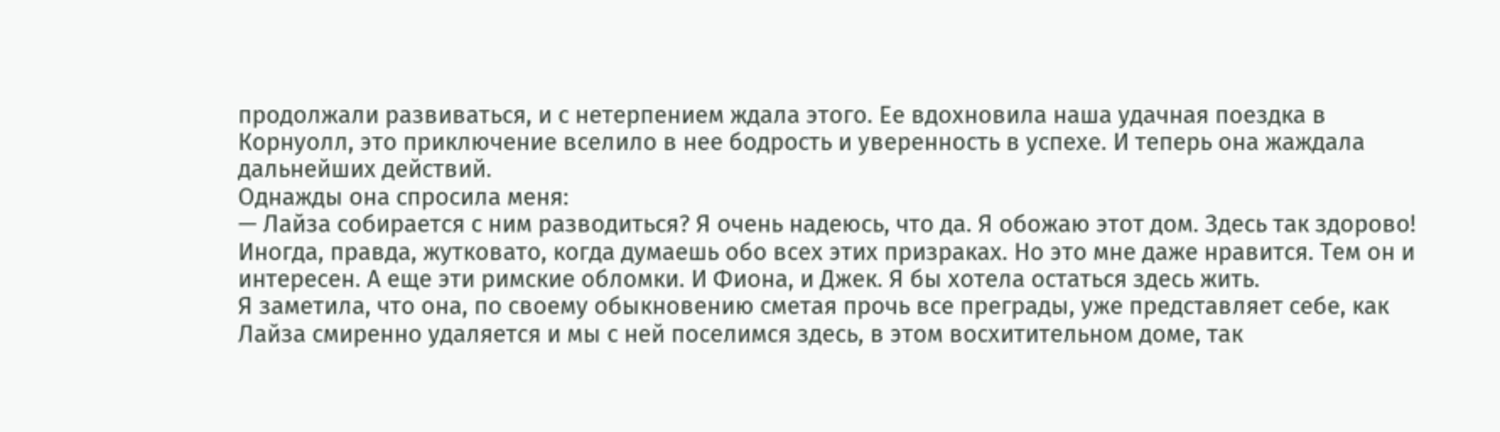продолжали развиваться, и с нетерпением ждала этого. Ее вдохновила наша удачная поездка в Корнуолл, это приключение вселило в нее бодрость и уверенность в успехе. И теперь она жаждала дальнейших действий.
Однажды она спросила меня:
— Лайза собирается с ним разводиться? Я очень надеюсь, что да. Я обожаю этот дом. Здесь так здорово! Иногда, правда, жутковато, когда думаешь обо всех этих призраках. Но это мне даже нравится. Тем он и интересен. А еще эти римские обломки. И Фиона, и Джек. Я бы хотела остаться здесь жить.
Я заметила, что она, по своему обыкновению сметая прочь все преграды, уже представляет себе, как Лайза смиренно удаляется и мы с ней поселимся здесь, в этом восхитительном доме, так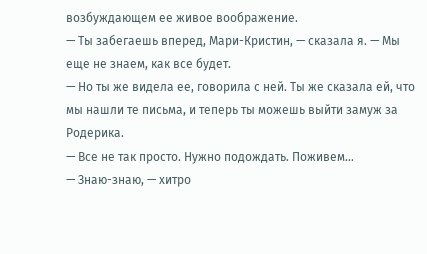возбуждающем ее живое воображение.
— Ты забегаешь вперед, Мари-Кристин, — сказала я. — Мы еще не знаем, как все будет.
— Но ты же видела ее, говорила с ней. Ты же сказала ей, что мы нашли те письма, и теперь ты можешь выйти замуж за Родерика.
— Все не так просто. Нужно подождать. Поживем…
— Знаю-знаю, — хитро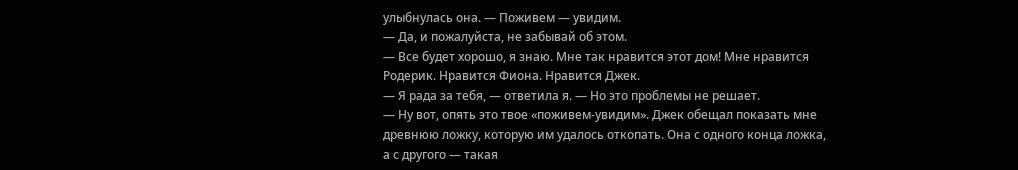улыбнулась она. — Поживем — увидим.
— Да, и пожалуйста, не забывай об этом.
— Все будет хорошо, я знаю. Мне так нравится этот дом! Мне нравится Родерик. Нравится Фиона. Нравится Джек.
— Я рада за тебя, — ответила я. — Но это проблемы не решает.
— Ну вот, опять это твое «поживем-увидим». Джек обещал показать мне древнюю ложку, которую им удалось откопать. Она с одного конца ложка, а с другого — такая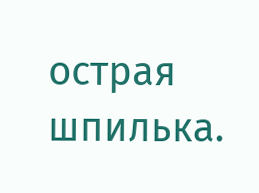острая шпилька.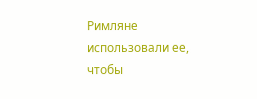Римляне использовали ее, чтобы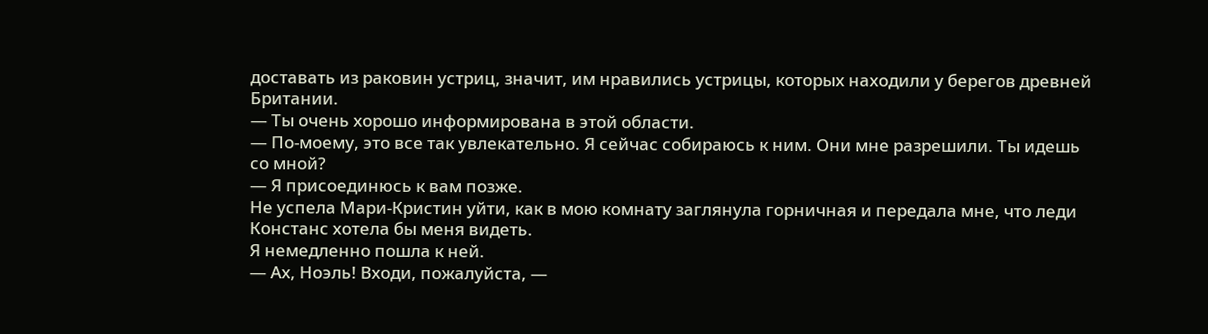доставать из раковин устриц, значит, им нравились устрицы, которых находили у берегов древней Британии.
— Ты очень хорошо информирована в этой области.
— По-моему, это все так увлекательно. Я сейчас собираюсь к ним. Они мне разрешили. Ты идешь со мной?
— Я присоединюсь к вам позже.
Не успела Мари-Кристин уйти, как в мою комнату заглянула горничная и передала мне, что леди Констанс хотела бы меня видеть.
Я немедленно пошла к ней.
— Ах, Ноэль! Входи, пожалуйста, —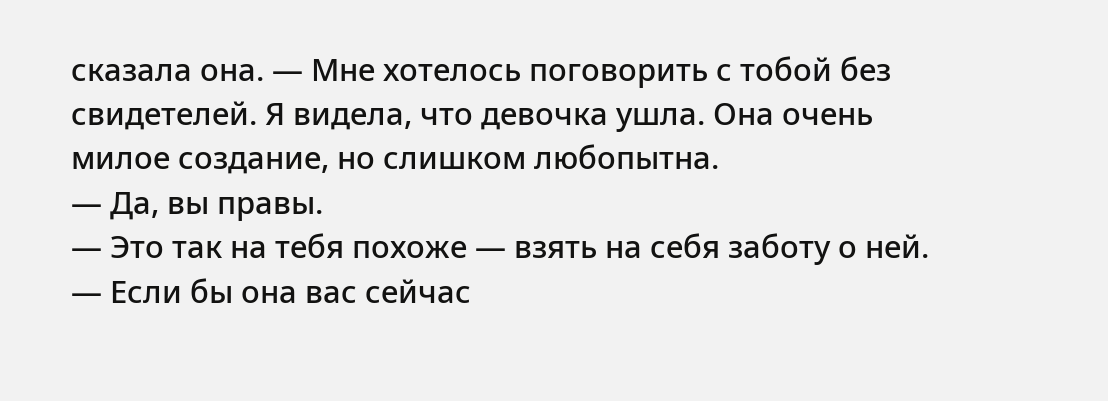сказала она. — Мне хотелось поговорить с тобой без свидетелей. Я видела, что девочка ушла. Она очень милое создание, но слишком любопытна.
— Да, вы правы.
— Это так на тебя похоже — взять на себя заботу о ней.
— Если бы она вас сейчас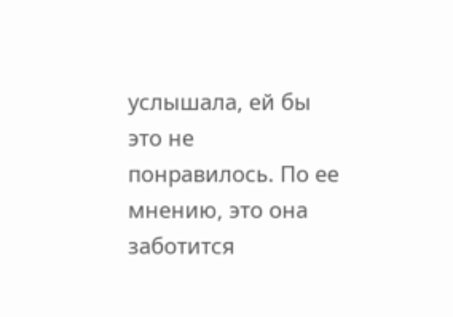услышала, ей бы это не понравилось. По ее мнению, это она заботится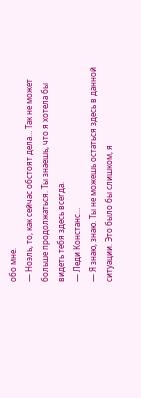обо мне.
— Ноэль, то, как сейчас обстоят дела… Так не может больше продолжаться. Ты знаешь, что я хотела бы видеть тебя здесь всегда.
— Леди Констанс…
— Я знаю, знаю. Ты не можешь остаться здесь в данной ситуации. Это было бы слишком, я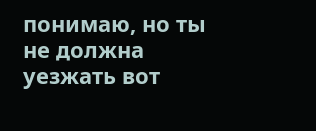понимаю, но ты не должна уезжать вот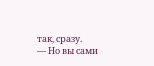так, сразу.
— Но вы сами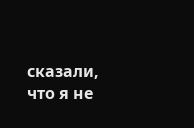сказали, что я не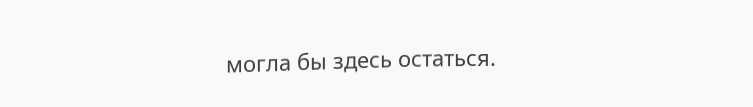могла бы здесь остаться.